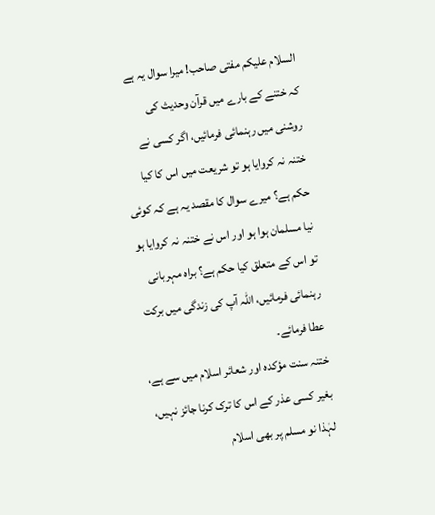السلام علیکم مفتی صاحب! میرا سوال یہ ہے کہ ختنے کے بارے میں قرآن وحدیث کی روشنی میں رہنمائی فرمائیں، اگر کسی نے ختنہ نہ کروایا ہو تو شریعت میں اس کا کیا حکم ہے؟ میرے سوال کا مقصد یہ ہے کہ کوئی نیا مسلمان ہوا ہو اور اس نے ختنہ نہ کروایا ہو تو اس کے متعلق کیا حکم ہے؟ براہ مہربانی رہنمائی فرمائیں، اللہ آپ کی زندگی میں برکت عطا فرمائے۔
ختنہ سنت مؤکدہ اور شعائر اسلام میں سے ہے، بغیر کسی عذر کے اس کا ترک کرنا جائز نہیں، لہٰذا نو مسلم پر بھی اسلام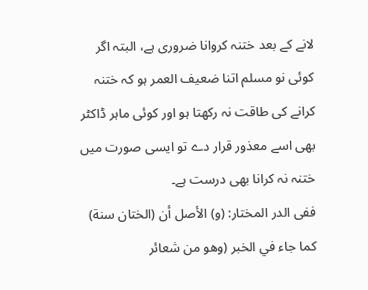لانے کے بعد ختنہ کروانا ضروری ہے، البتہ اگر کوئی نو مسلم اتنا ضعیف العمر ہو کہ ختنہ کرانے کی طاقت نہ رکھتا ہو اور کوئی ماہر ڈاکٹر بھی اسے معذور قرار دے تو ایسی صورت میں ختنہ نہ کرانا بھی درست ہے۔
ففی الدر المختار: (و) الأصل أن (الختان سنة) كما جاء في الخبر (وهو من شعائر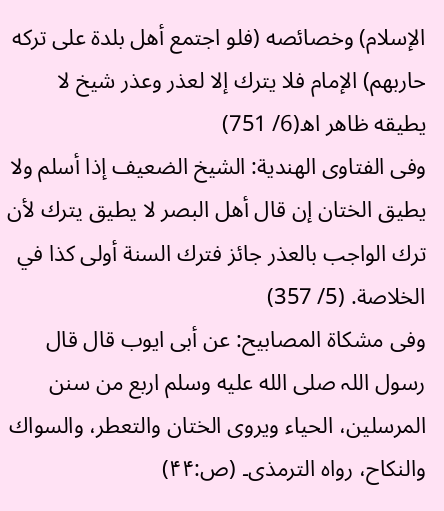الإسلام) وخصائصه (فلو اجتمع أهل بلدة على تركه حاربهم) الإمام فلا يترك إلا لعذر وعذر شيخ لا يطيقه ظاهر اھ(6/ 751)
وفی الفتاوى الهندية: الشيخ الضعيف إذا أسلم ولا يطيق الختان إن قال أهل البصر لا يطيق يترك لأن ترك الواجب بالعذر جائز فترك السنة أولى كذا في الخلاصة. (5/ 357)
وفی مشکاة المصابیح: عن أبی ایوب قال قال رسول اللہ صلى الله عليه وسلم اربع من سنن المرسلین، الحیاء ویروی الختان والتعطر، والسواك والنکاح، رواہ الترمذی۔ (ص:۴۴)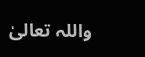واللہ تعالیٰ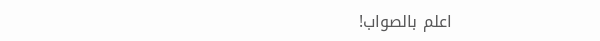اعلم بالصواب!